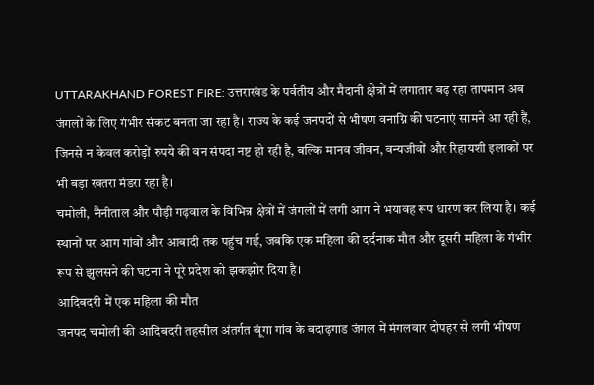UTTARAKHAND FOREST FIRE: उत्तराखंड के पर्वतीय और मैदानी क्षेत्रों में लगातार बढ़ रहा तापमान अब जंगलों के लिए गंभीर संकट बनता जा रहा है। राज्य के कई जनपदों से भीषण वनाग्नि की घटनाएं सामने आ रही हैं, जिनसे न केवल करोड़ों रुपये की वन संपदा नष्ट हो रही है, बल्कि मानव जीवन, वन्यजीवों और रिहायशी इलाकों पर भी बड़ा खतरा मंडरा रहा है।
चमोली, नैनीताल और पौड़ी गढ़वाल के विभिन्न क्षेत्रों में जंगलों में लगी आग ने भयावह रूप धारण कर लिया है। कई स्थानों पर आग गांवों और आबादी तक पहुंच गई, जबकि एक महिला की दर्दनाक मौत और दूसरी महिला के गंभीर रूप से झुलसने की घटना ने पूरे प्रदेश को झकझोर दिया है।
आदिबदरी में एक महिला की मौत
जनपद चमोली की आदिबदरी तहसील अंतर्गत बूंगा गांव के बदाढ़गाड जंगल में मंगलवार दोपहर से लगी भीषण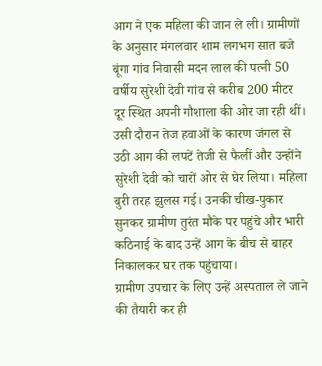आग ने एक महिला की जान ले ली। ग्रामीणों के अनुसार मंगलवार शाम लगभग सात बजे बूंगा गांव निवासी मदन लाल की पत्नी 50 वर्षीय सुरेशी देवी गांव से करीब 200 मीटर दूर स्थित अपनी गौशाला की ओर जा रही थीं।
उसी दौरान तेज हवाओं के कारण जंगल से उठी आग की लपटें तेजी से फैलीं और उन्होंने सुरेशी देवी को चारों ओर से घेर लिया। महिला बुरी तरह झुलस गई। उनकी चीख-पुकार सुनकर ग्रामीण तुरंत मौके पर पहुंचे और भारी कठिनाई के बाद उन्हें आग के बीच से बाहर निकालकर घर तक पहुंचाया।
ग्रामीण उपचार के लिए उन्हें अस्पताल ले जाने की तैयारी कर ही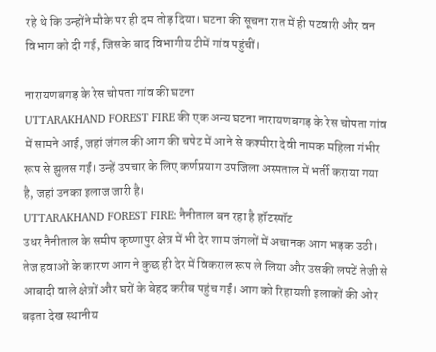रहे थे कि उन्होंने मौके पर ही दम तोड़ दिया। घटना की सूचना रात में ही पटवारी और वन विभाग को दी गई, जिसके बाद विभागीय टीमें गांव पहुंचीं।

नारायणबगड़ के रेस चोपता गांव की घटना
UTTARAKHAND FOREST FIRE की एक अन्य घटना नारायणबगड़ के रेस चोपता गांव में सामने आई, जहां जंगल की आग की चपेट में आने से कश्मीरा देवी नामक महिला गंभीर रूप से झुलस गईं। उन्हें उपचार के लिए कर्णप्रयाग उपजिला अस्पताल में भर्ती कराया गया है, जहां उनका इलाज जारी है।
UTTARAKHAND FOREST FIRE: नैनीताल बन रहा है हॉटस्पॉट
उधर नैनीताल के समीप कृष्णापुर क्षेत्र में भी देर शाम जंगलों में अचानक आग भड़क उठी। तेज हवाओं के कारण आग ने कुछ ही देर में विकराल रूप ले लिया और उसकी लपटें तेजी से आबादी वाले क्षेत्रों और घरों के बेहद करीब पहुंच गईं। आग को रिहायशी इलाकों की ओर बढ़ता देख स्थानीय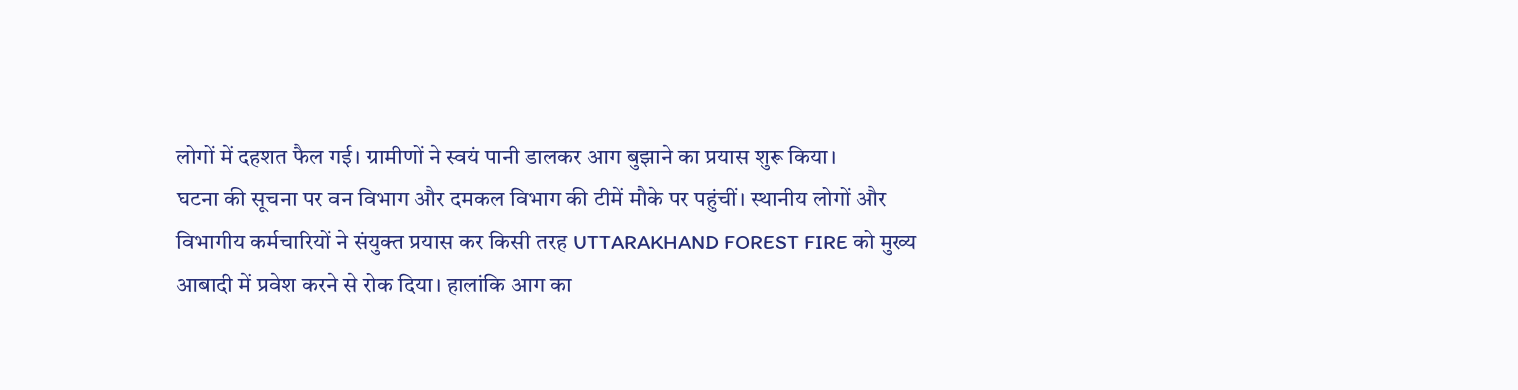लोगों में दहशत फैल गई। ग्रामीणों ने स्वयं पानी डालकर आग बुझाने का प्रयास शुरू किया।
घटना की सूचना पर वन विभाग और दमकल विभाग की टीमें मौके पर पहुंचीं। स्थानीय लोगों और विभागीय कर्मचारियों ने संयुक्त प्रयास कर किसी तरह UTTARAKHAND FOREST FIRE को मुख्य आबादी में प्रवेश करने से रोक दिया। हालांकि आग का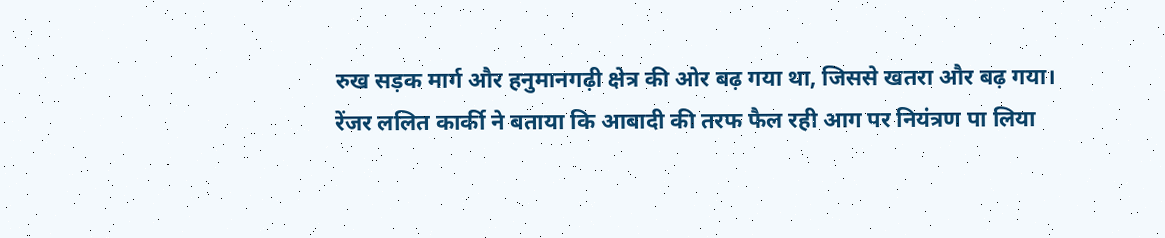रुख सड़क मार्ग और हनुमानगढ़ी क्षेत्र की ओर बढ़ गया था, जिससे खतरा और बढ़ गया।
रेंजर ललित कार्की ने बताया कि आबादी की तरफ फैल रही आग पर नियंत्रण पा लिया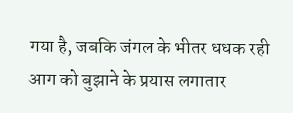गया है, जबकि जंगल के भीतर धधक रही आग को बुझाने के प्रयास लगातार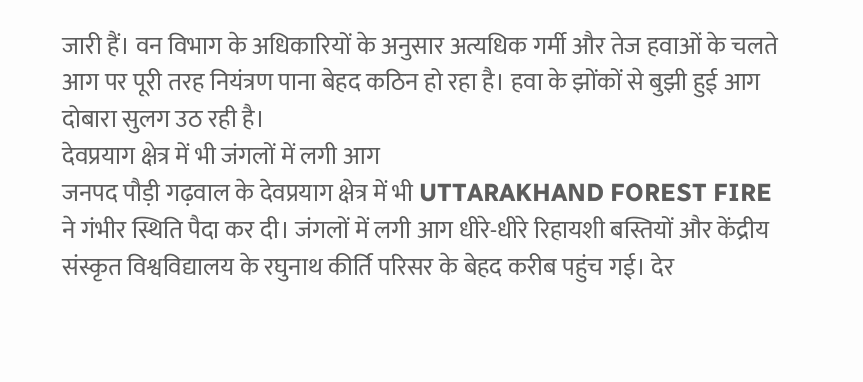जारी हैं। वन विभाग के अधिकारियों के अनुसार अत्यधिक गर्मी और तेज हवाओं के चलते आग पर पूरी तरह नियंत्रण पाना बेहद कठिन हो रहा है। हवा के झोंकों से बुझी हुई आग दोबारा सुलग उठ रही है।
देवप्रयाग क्षेत्र में भी जंगलों में लगी आग
जनपद पौड़ी गढ़वाल के देवप्रयाग क्षेत्र में भी UTTARAKHAND FOREST FIRE ने गंभीर स्थिति पैदा कर दी। जंगलों में लगी आग धीरे-धीरे रिहायशी बस्तियों और केंद्रीय संस्कृत विश्वविद्यालय के रघुनाथ कीर्ति परिसर के बेहद करीब पहुंच गई। देर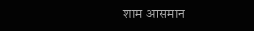शाम आसमान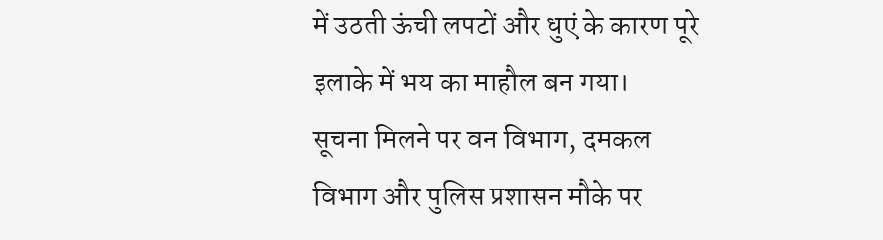में उठती ऊंची लपटों और धुएं के कारण पूरे इलाके में भय का माहौल बन गया।
सूचना मिलने पर वन विभाग, दमकल विभाग और पुलिस प्रशासन मौके पर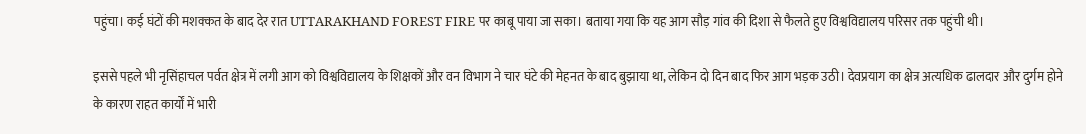पहुंचा। कई घंटों की मशक्कत के बाद देर रात UTTARAKHAND FOREST FIRE पर काबू पाया जा सका। बताया गया कि यह आग सौड़ गांव की दिशा से फैलते हुए विश्वविद्यालय परिसर तक पहुंची थी।

इससे पहले भी नृसिंहाचल पर्वत क्षेत्र में लगी आग को विश्वविद्यालय के शिक्षकों और वन विभाग ने चार घंटे की मेहनत के बाद बुझाया था, लेकिन दो दिन बाद फिर आग भड़क उठी। देवप्रयाग का क्षेत्र अत्यधिक ढालदार और दुर्गम होने के कारण राहत कार्यों में भारी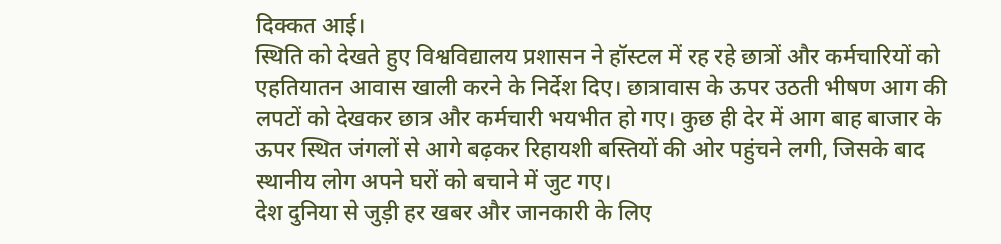दिक्कत आई।
स्थिति को देखते हुए विश्वविद्यालय प्रशासन ने हॉस्टल में रह रहे छात्रों और कर्मचारियों को एहतियातन आवास खाली करने के निर्देश दिए। छात्रावास के ऊपर उठती भीषण आग की लपटों को देखकर छात्र और कर्मचारी भयभीत हो गए। कुछ ही देर में आग बाह बाजार के ऊपर स्थित जंगलों से आगे बढ़कर रिहायशी बस्तियों की ओर पहुंचने लगी, जिसके बाद स्थानीय लोग अपने घरों को बचाने में जुट गए।
देश दुनिया से जुड़ी हर खबर और जानकारी के लिए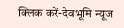क्लिक करें-देवभूमि न्यूज